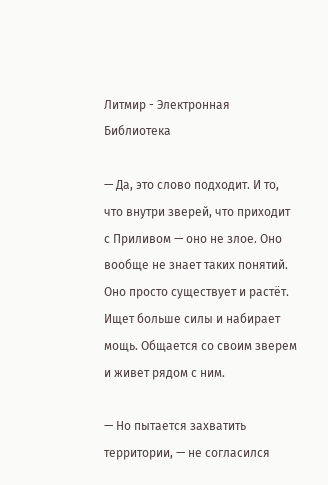Литмир - Электронная Библиотека

— Да, это слово подходит. И то, что внутри зверей, что приходит с Приливом — оно не злое. Оно вообще не знает таких понятий. Оно просто существует и растёт. Ищет больше силы и набирает мощь. Общается со своим зверем и живет рядом с ним.

— Но пытается захватить территории, — не согласился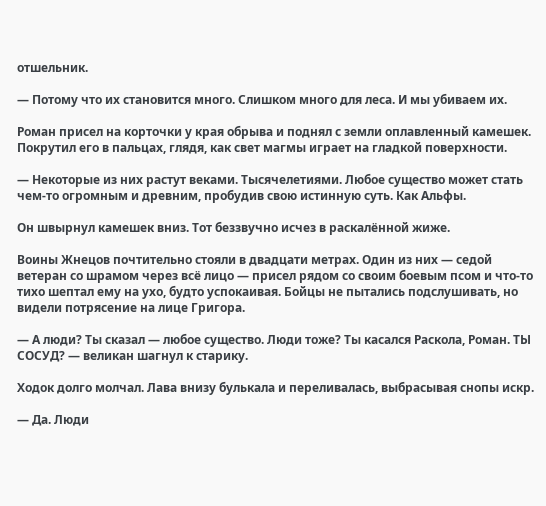отшельник.

— Потому что их становится много. Слишком много для леса. И мы убиваем их.

Роман присел на корточки у края обрыва и поднял с земли оплавленный камешек. Покрутил его в пальцах, глядя, как свет магмы играет на гладкой поверхности.

— Некоторые из них растут веками. Тысячелетиями. Любое существо может стать чем-то огромным и древним, пробудив свою истинную суть. Как Альфы.

Он швырнул камешек вниз. Тот беззвучно исчез в раскалённой жиже.

Воины Жнецов почтительно стояли в двадцати метрах. Один из них — седой ветеран со шрамом через всё лицо — присел рядом со своим боевым псом и что-то тихо шептал ему на ухо, будто успокаивая. Бойцы не пытались подслушивать, но видели потрясение на лице Григора.

— А люди? Ты сказал — любое существо. Люди тоже? Ты касался Раскола, Роман. ТЫ СОСУД? — великан шагнул к старику.

Ходок долго молчал. Лава внизу булькала и переливалась, выбрасывая снопы искр.

— Да. Люди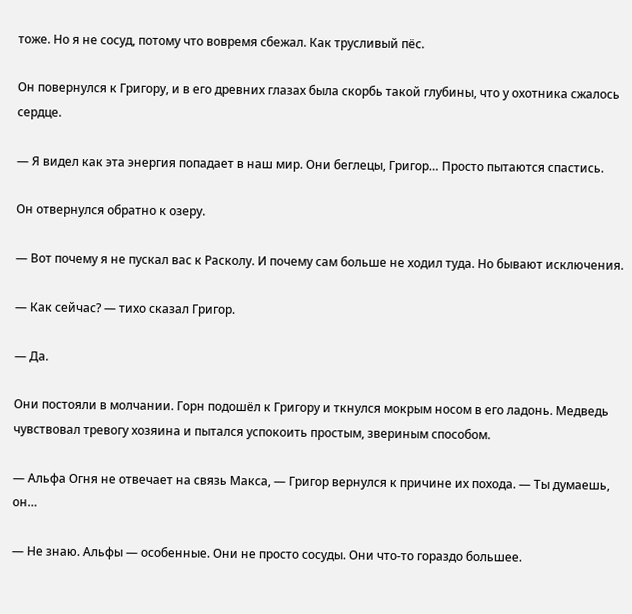тоже. Но я не сосуд, потому что вовремя сбежал. Как трусливый пёс.

Он повернулся к Григору, и в его древних глазах была скорбь такой глубины, что у охотника сжалось сердце.

— Я видел как эта энергия попадает в наш мир. Они беглецы, Григор… Просто пытаются спастись.

Он отвернулся обратно к озеру.

— Вот почему я не пускал вас к Расколу. И почему сам больше не ходил туда. Но бывают исключения.

— Как сейчас? — тихо сказал Григор.

— Да.

Они постояли в молчании. Горн подошёл к Григору и ткнулся мокрым носом в его ладонь. Медведь чувствовал тревогу хозяина и пытался успокоить простым, звериным способом.

— Альфа Огня не отвечает на связь Макса, — Григор вернулся к причине их похода. — Ты думаешь, он…

— Не знаю. Альфы — особенные. Они не просто сосуды. Они что-то гораздо большее.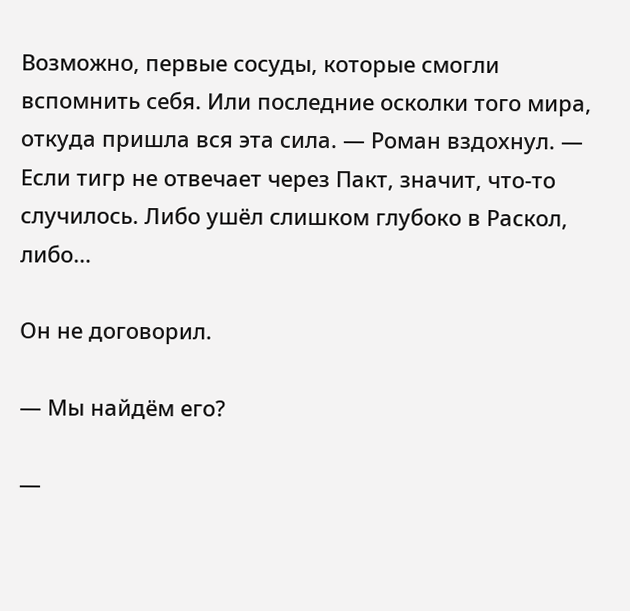Возможно, первые сосуды, которые смогли вспомнить себя. Или последние осколки того мира, откуда пришла вся эта сила. — Роман вздохнул. — Если тигр не отвечает через Пакт, значит, что-то случилось. Либо ушёл слишком глубоко в Раскол, либо…

Он не договорил.

— Мы найдём его?

—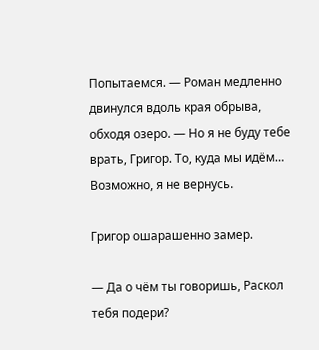Попытаемся. — Роман медленно двинулся вдоль края обрыва, обходя озеро. — Но я не буду тебе врать, Григор. То, куда мы идём… Возможно, я не вернусь.

Григор ошарашенно замер.

— Да о чём ты говоришь, Раскол тебя подери?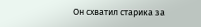Он схватил старика за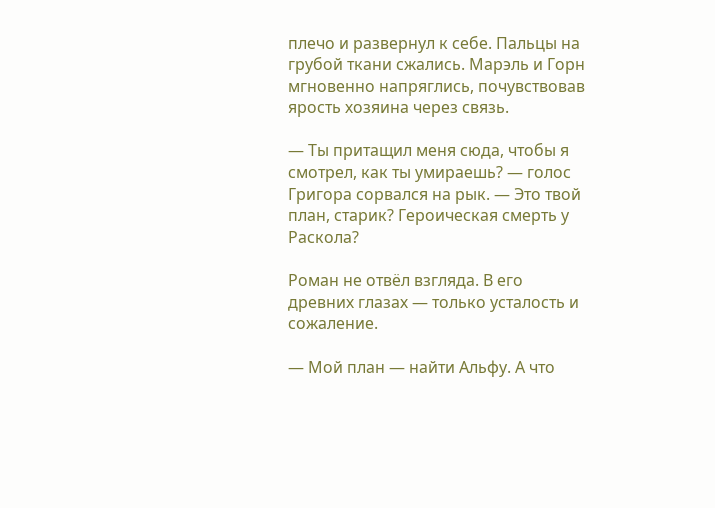плечо и развернул к себе. Пальцы на грубой ткани сжались. Марэль и Горн мгновенно напряглись, почувствовав ярость хозяина через связь.

— Ты притащил меня сюда, чтобы я смотрел, как ты умираешь? — голос Григора сорвался на рык. — Это твой план, старик? Героическая смерть у Раскола?

Роман не отвёл взгляда. В его древних глазах — только усталость и сожаление.

— Мой план — найти Альфу. А что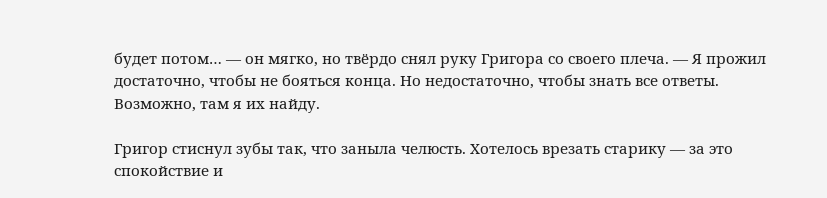будет потом… — он мягко, но твёрдо снял руку Григора со своего плеча. — Я прожил достаточно, чтобы не бояться конца. Но недостаточно, чтобы знать все ответы. Возможно, там я их найду.

Григор стиснул зубы так, что заныла челюсть. Хотелось врезать старику — за это спокойствие и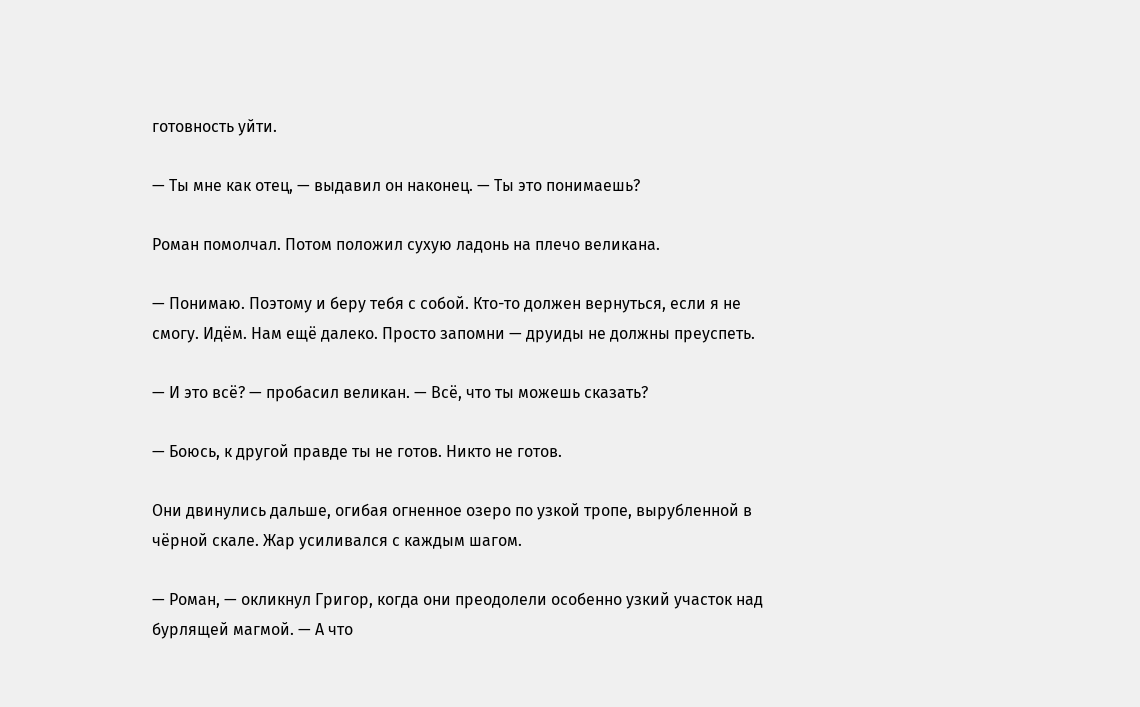готовность уйти.

— Ты мне как отец, — выдавил он наконец. — Ты это понимаешь?

Роман помолчал. Потом положил сухую ладонь на плечо великана.

— Понимаю. Поэтому и беру тебя с собой. Кто-то должен вернуться, если я не смогу. Идём. Нам ещё далеко. Просто запомни — друиды не должны преуспеть.

— И это всё? — пробасил великан. — Всё, что ты можешь сказать?

— Боюсь, к другой правде ты не готов. Никто не готов.

Они двинулись дальше, огибая огненное озеро по узкой тропе, вырубленной в чёрной скале. Жар усиливался с каждым шагом.

— Роман, — окликнул Григор, когда они преодолели особенно узкий участок над бурлящей магмой. — А что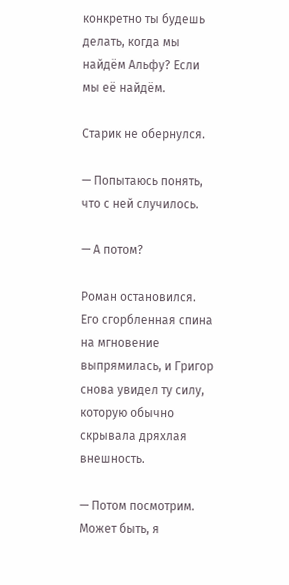конкретно ты будешь делать, когда мы найдём Альфу? Если мы её найдём.

Старик не обернулся.

— Попытаюсь понять, что с ней случилось.

— А потом?

Роман остановился. Его сгорбленная спина на мгновение выпрямилась, и Григор снова увидел ту силу, которую обычно скрывала дряхлая внешность.

— Потом посмотрим. Может быть, я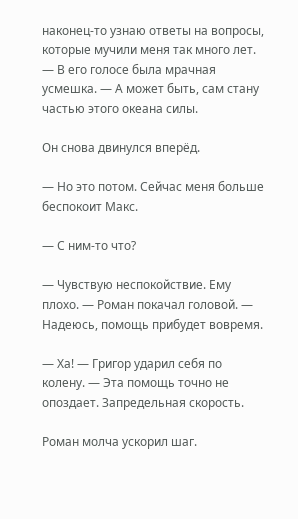наконец-то узнаю ответы на вопросы, которые мучили меня так много лет. — В его голосе была мрачная усмешка. — А может быть, сам стану частью этого океана силы.

Он снова двинулся вперёд.

— Но это потом. Сейчас меня больше беспокоит Макс.

— С ним-то что?

— Чувствую неспокойствие. Ему плохо. — Роман покачал головой. — Надеюсь, помощь прибудет вовремя.

— Ха! — Григор ударил себя по колену. — Эта помощь точно не опоздает. Запредельная скорость.

Роман молча ускорил шаг.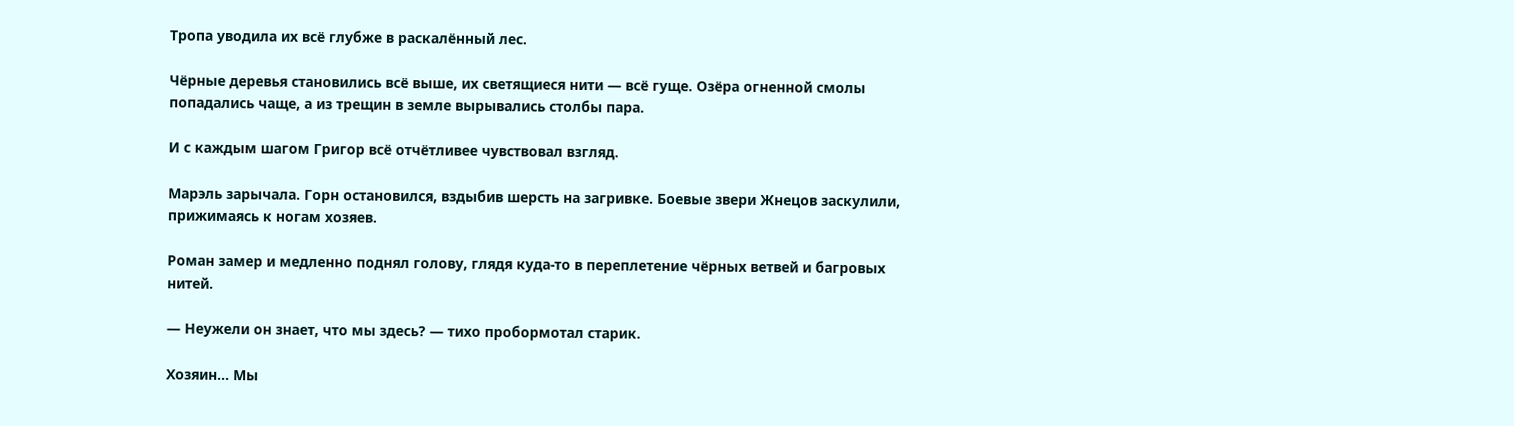Тропа уводила их всё глубже в раскалённый лес.

Чёрные деревья становились всё выше, их светящиеся нити — всё гуще. Озёра огненной смолы попадались чаще, а из трещин в земле вырывались столбы пара.

И с каждым шагом Григор всё отчётливее чувствовал взгляд.

Марэль зарычала. Горн остановился, вздыбив шерсть на загривке. Боевые звери Жнецов заскулили, прижимаясь к ногам хозяев.

Роман замер и медленно поднял голову, глядя куда-то в переплетение чёрных ветвей и багровых нитей.

— Неужели он знает, что мы здесь? — тихо пробормотал старик.

Хозяин… Мы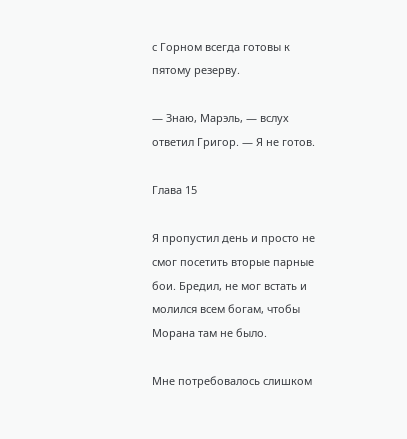с Горном всегда готовы к пятому резерву.

— Знаю, Марэль, — вслух ответил Григор. — Я не готов.

Глава 15

Я пропустил день и просто не смог посетить вторые парные бои. Бредил, не мог встать и молился всем богам, чтобы Морана там не было.

Мне потребовалось слишком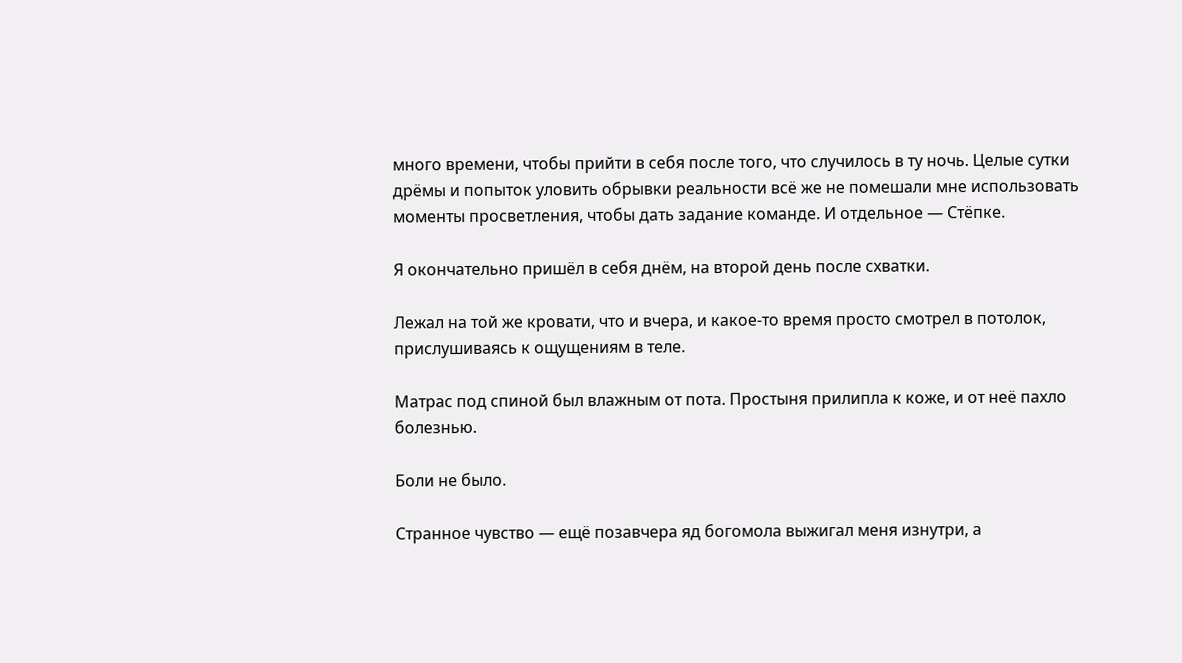много времени, чтобы прийти в себя после того, что случилось в ту ночь. Целые сутки дрёмы и попыток уловить обрывки реальности всё же не помешали мне использовать моменты просветления, чтобы дать задание команде. И отдельное — Стёпке.

Я окончательно пришёл в себя днём, на второй день после схватки.

Лежал на той же кровати, что и вчера, и какое-то время просто смотрел в потолок, прислушиваясь к ощущениям в теле.

Матрас под спиной был влажным от пота. Простыня прилипла к коже, и от неё пахло болезнью.

Боли не было.

Странное чувство — ещё позавчера яд богомола выжигал меня изнутри, а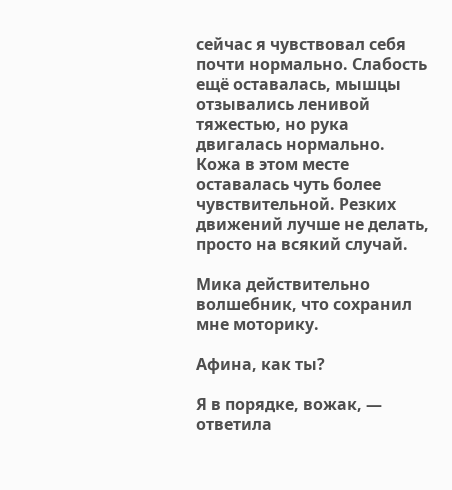сейчас я чувствовал себя почти нормально. Слабость ещё оставалась, мышцы отзывались ленивой тяжестью, но рука двигалась нормально. Кожа в этом месте оставалась чуть более чувствительной. Резких движений лучше не делать, просто на всякий случай.

Мика действительно волшебник, что сохранил мне моторику.

Афина, как ты?

Я в порядке, вожак, — ответила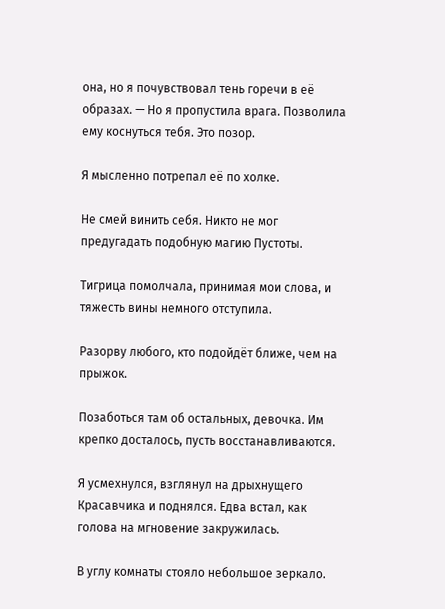она, но я почувствовал тень горечи в её образах. — Но я пропустила врага. Позволила ему коснуться тебя. Это позор.

Я мысленно потрепал её по холке.

Не смей винить себя. Никто не мог предугадать подобную магию Пустоты.

Тигрица помолчала, принимая мои слова, и тяжесть вины немного отступила.

Разорву любого, кто подойдёт ближе, чем на прыжок.

Позаботься там об остальных, девочка. Им крепко досталось, пусть восстанавливаются.

Я усмехнулся, взглянул на дрыхнущего Красавчика и поднялся. Едва встал, как голова на мгновение закружилась.

В углу комнаты стояло небольшое зеркало.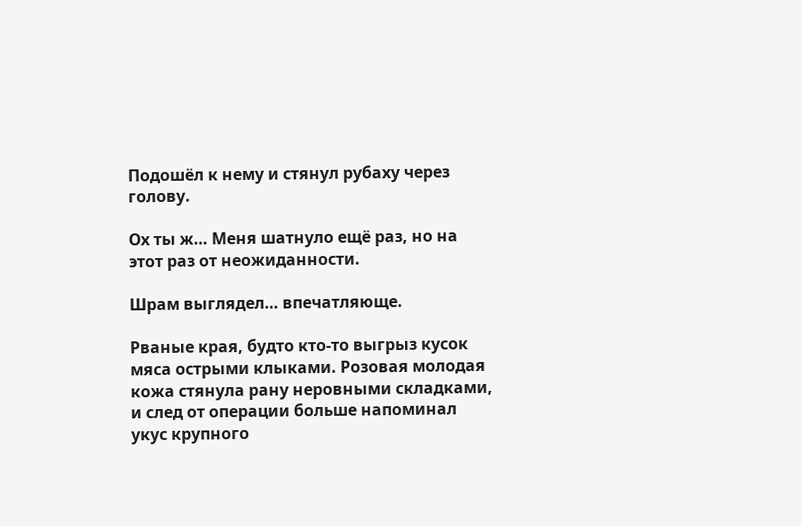Подошёл к нему и стянул рубаху через голову.

Ох ты ж… Меня шатнуло ещё раз, но на этот раз от неожиданности.

Шрам выглядел… впечатляюще.

Рваные края, будто кто-то выгрыз кусок мяса острыми клыками. Розовая молодая кожа стянула рану неровными складками, и след от операции больше напоминал укус крупного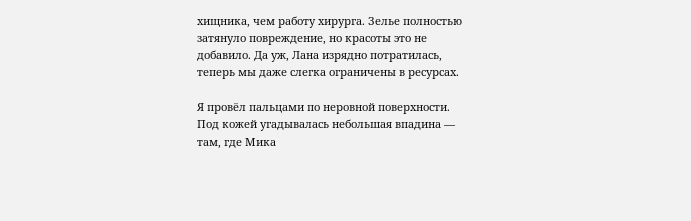хищника, чем работу хирурга. Зелье полностью затянуло повреждение, но красоты это не добавило. Да уж, Лана изрядно потратилась, теперь мы даже слегка ограничены в ресурсах.

Я провёл пальцами по неровной поверхности. Под кожей угадывалась небольшая впадина — там, где Мика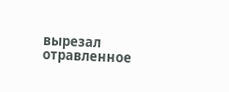вырезал отравленное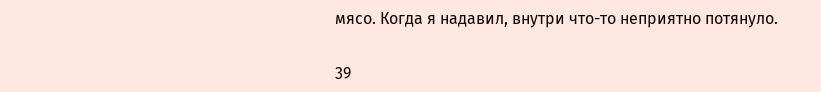мясо. Когда я надавил, внутри что-то неприятно потянуло.

39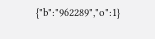{"b":"962289","o":1}